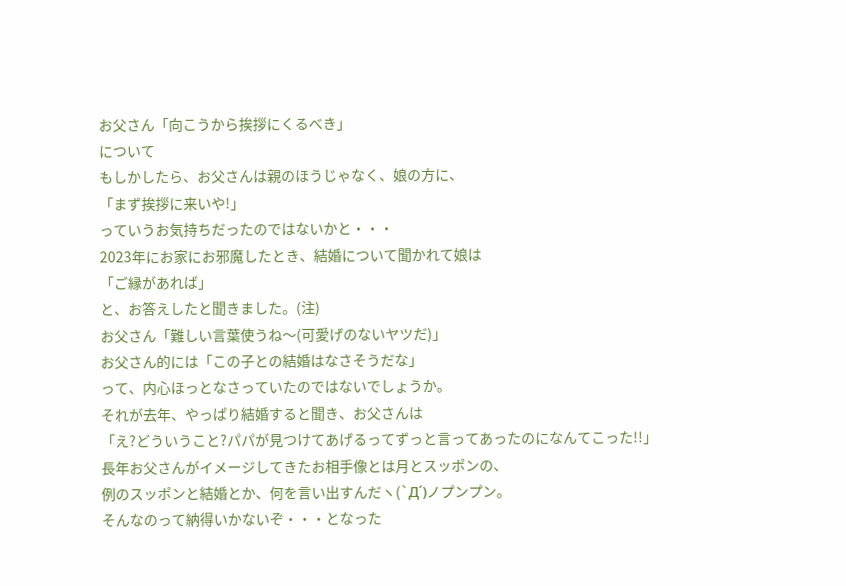お父さん「向こうから挨拶にくるべき」
について
もしかしたら、お父さんは親のほうじゃなく、娘の方に、
「まず挨拶に来いや!」
っていうお気持ちだったのではないかと・・・
2023年にお家にお邪魔したとき、結婚について聞かれて娘は
「ご縁があれば」
と、お答えしたと聞きました。(注)
お父さん「難しい言葉使うね〜(可愛げのないヤツだ)」
お父さん的には「この子との結婚はなさそうだな」
って、内心ほっとなさっていたのではないでしょうか。
それが去年、やっぱり結婚すると聞き、お父さんは
「え?どういうこと?パパが見つけてあげるってずっと言ってあったのになんてこった!!」
長年お父さんがイメージしてきたお相手像とは月とスッポンの、
例のスッポンと結婚とか、何を言い出すんだヽ(`Д´)ノプンプン。
そんなのって納得いかないぞ・・・となった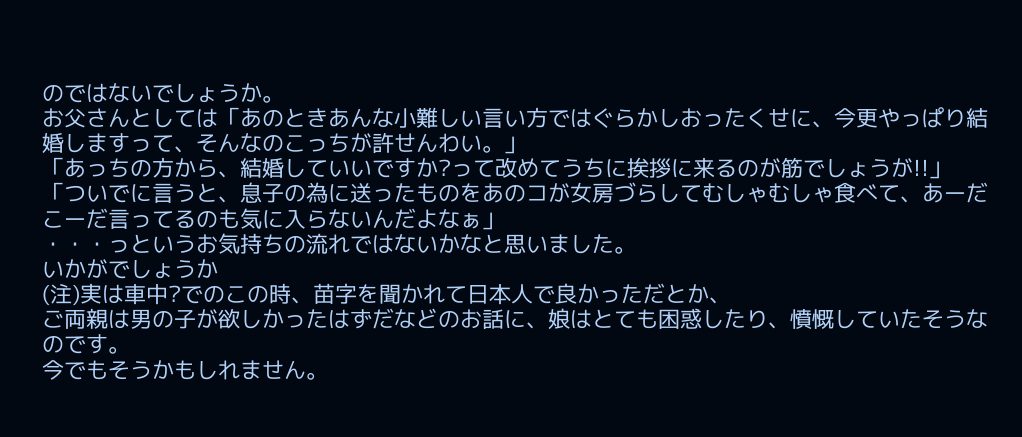のではないでしょうか。
お父さんとしては「あのときあんな小難しい言い方ではぐらかしおったくせに、今更やっぱり結婚しますって、そんなのこっちが許せんわい。」
「あっちの方から、結婚していいですか?って改めてうちに挨拶に来るのが筋でしょうが!!」
「ついでに言うと、息子の為に送ったものをあのコが女房づらしてむしゃむしゃ食べて、あーだこーだ言ってるのも気に入らないんだよなぁ」
・・・っというお気持ちの流れではないかなと思いました。
いかがでしょうか
(注)実は車中?でのこの時、苗字を聞かれて日本人で良かっただとか、
ご両親は男の子が欲しかったはずだなどのお話に、娘はとても困惑したり、憤慨していたそうなのです。
今でもそうかもしれません。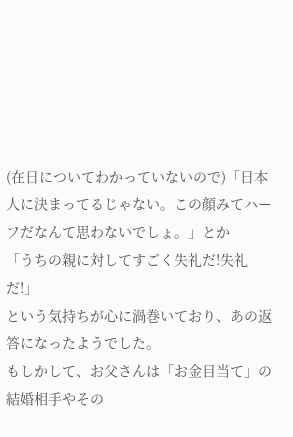(在日についてわかっていないので)「日本人に決まってるじゃない。この顔みてハーフだなんて思わないでしょ。」とか
「うちの親に対してすごく失礼だ!失礼だ!」
という気持ちが心に渦巻いており、あの返答になったようでした。
もしかして、お父さんは「お金目当て」の結婚相手やその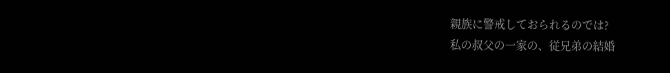親族に警戒しておられるのでは?
私の叔父の一家の、従兄弟の結婚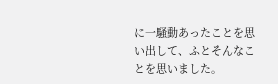に一騒動あったことを思い出して、ふとそんなことを思いました。